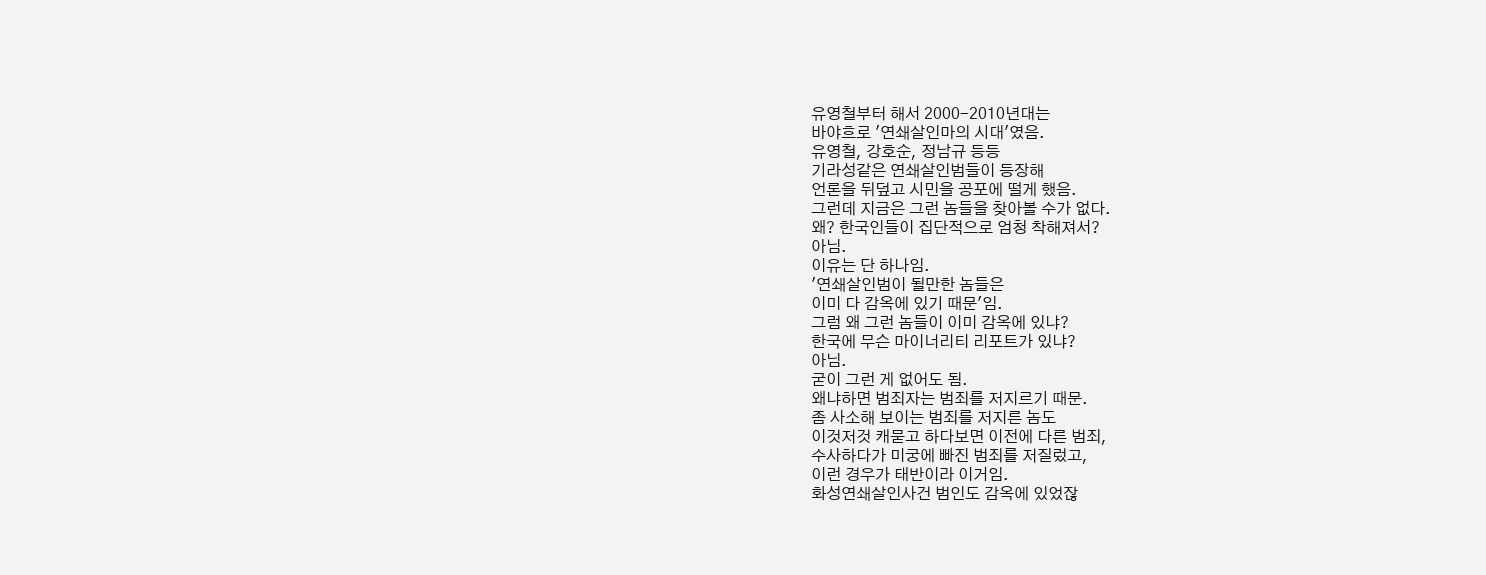유영철부터 해서 2000-2010년대는
바야흐로 '연쇄살인마의 시대'였음.
유영철, 강호순, 정남규 등등
기라성같은 연쇄살인범들이 등장해
언론을 뒤덮고 시민을 공포에 떨게 했음.
그런데 지금은 그런 놈들을 찾아볼 수가 없다.
왜? 한국인들이 집단적으로 엄청 착해져서?
아님.
이유는 단 하나임.
'연쇄살인범이 될만한 놈들은
이미 다 감옥에 있기 때문'임.
그럼 왜 그런 놈들이 이미 감옥에 있냐?
한국에 무슨 마이너리티 리포트가 있냐?
아님.
굳이 그런 게 없어도 됨.
왜냐하면 범죄자는 범죄를 저지르기 때문.
좀 사소해 보이는 범죄를 저지른 놈도
이것저것 캐묻고 하다보면 이전에 다른 범죄,
수사하다가 미궁에 빠진 범죄를 저질렀고,
이런 경우가 태반이라 이거임.
화성연쇄살인사건 범인도 감옥에 있었잖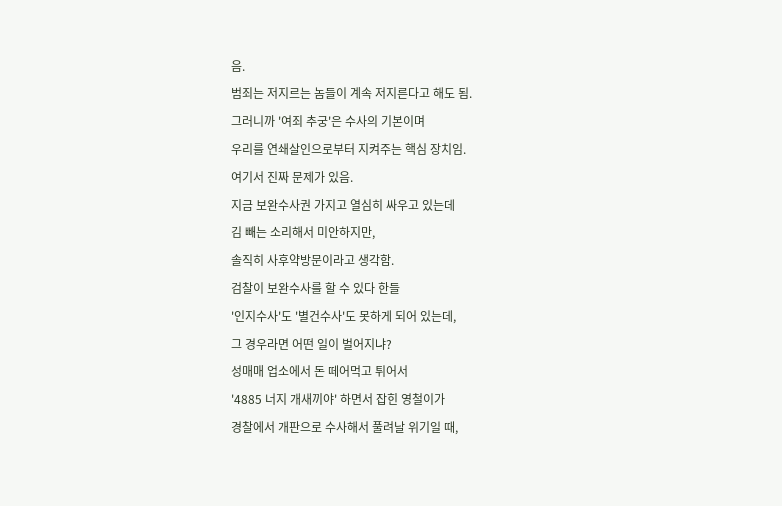음.
범죄는 저지르는 놈들이 계속 저지른다고 해도 됨.
그러니까 '여죄 추궁'은 수사의 기본이며
우리를 연쇄살인으로부터 지켜주는 핵심 장치임.
여기서 진짜 문제가 있음.
지금 보완수사권 가지고 열심히 싸우고 있는데
김 빼는 소리해서 미안하지만,
솔직히 사후약방문이라고 생각함.
검찰이 보완수사를 할 수 있다 한들
'인지수사'도 '별건수사'도 못하게 되어 있는데,
그 경우라면 어떤 일이 벌어지냐?
성매매 업소에서 돈 떼어먹고 튀어서
'4885 너지 개새끼야' 하면서 잡힌 영철이가
경찰에서 개판으로 수사해서 풀려날 위기일 때,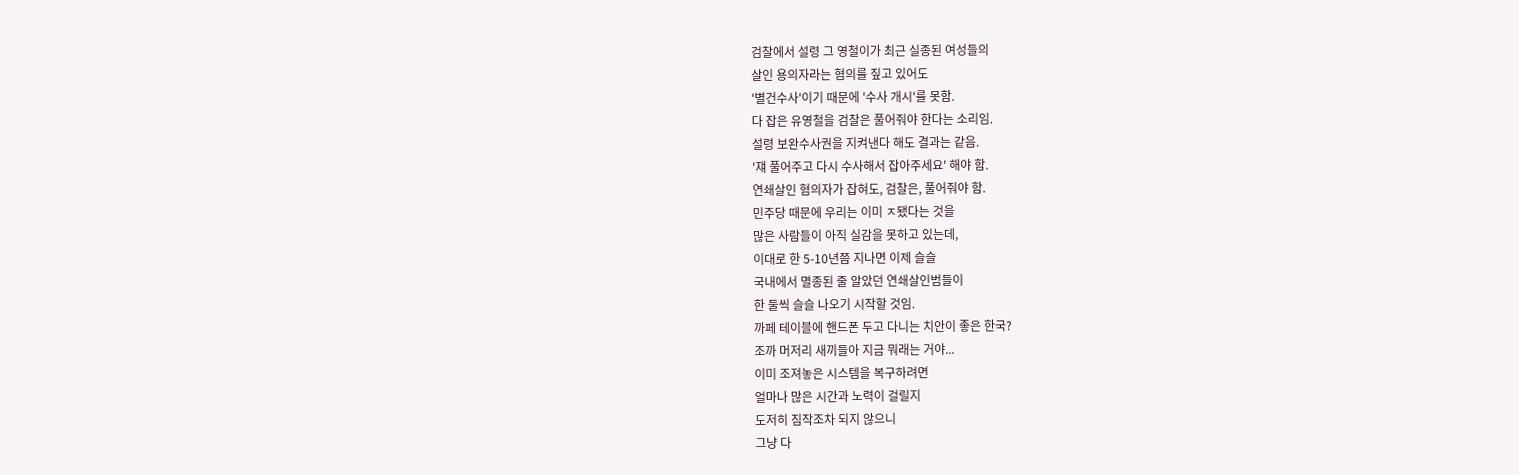검찰에서 설령 그 영철이가 최근 실종된 여성들의
살인 용의자라는 혐의를 짚고 있어도
'별건수사'이기 때문에 '수사 개시'를 못함.
다 잡은 유영철을 검찰은 풀어줘야 한다는 소리임.
설령 보완수사권을 지켜낸다 해도 결과는 같음.
'쟤 풀어주고 다시 수사해서 잡아주세요' 해야 함.
연쇄살인 혐의자가 잡혀도, 검찰은, 풀어줘야 함.
민주당 때문에 우리는 이미 ㅈ됐다는 것을
많은 사람들이 아직 실감을 못하고 있는데,
이대로 한 5-10년쯤 지나면 이제 슬슬
국내에서 멸종된 줄 알았던 연쇄살인범들이
한 둘씩 슬슬 나오기 시작할 것임.
까페 테이블에 핸드폰 두고 다니는 치안이 좋은 한국?
조까 머저리 새끼들아 지금 뭐래는 거야...
이미 조져놓은 시스템을 복구하려면
얼마나 많은 시간과 노력이 걸릴지
도저히 짐작조차 되지 않으니
그냥 다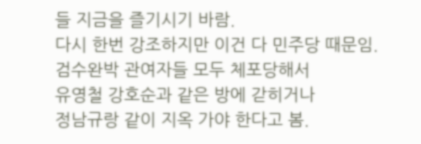들 지금을 즐기시기 바람.
다시 한번 강조하지만 이건 다 민주당 때문임.
검수완박 관여자들 모두 체포당해서
유영철 강호순과 같은 방에 갇히거나
정남규랑 같이 지옥 가야 한다고 봄.